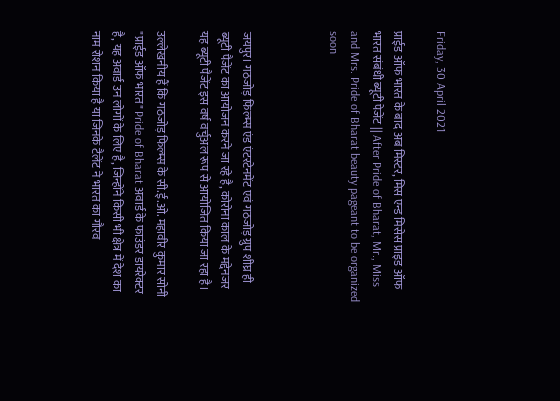Friday, 30 April 2021

प्राईड ऑफ भारत के बाद अब मिस्टर, मिस एन्ड मिसेस प्राइड ऑफ भारत संबंधी ब्यूटी पेजेंट || After Pride of Bharat, Mr., Miss and Mrs. Pride of Bharat beauty pageant to be organized soon



जयपुर। गठजोड़ फिल्म्स एंड एंटरटेनमेंट एवं गठजोड़ ग्रुप शीघ्र ही ब्यूटी पैजेंट का आयोजन करने जा रहे है, कोरोना काल के मद्देनजर यह ब्यूटी पैजेंट इस वर्ष वर्चुअल रूप से आयोजित किया जा रहा है।

उल्लेखनीय हैं कि गठजोड़ फिल्म्स के सी.ई.ओ. महावीर कुमार सोनी "प्राईड ऑफ भारत" Pride of Bharat अवार्ड के फाउंडर डायरेक्टर है, यह अवार्ड उन लोगों के लिए है, जिन्होंने किसी भी क्षेत्र में देश का नाम रोशन किया है या जिनके टैलेंट ने भारत का गौरव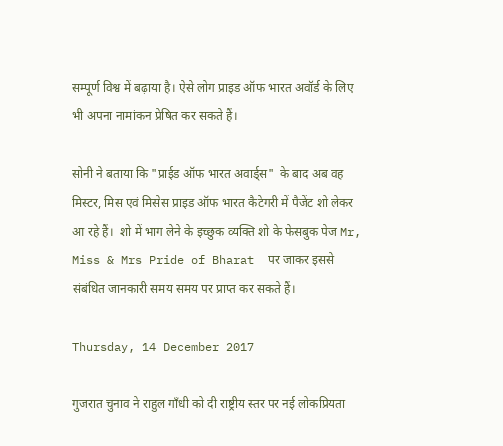सम्पूर्ण विश्व में बढ़ाया है। ऐसे लोग प्राइड ऑफ भारत अवॉर्ड के लिए भी अपना नामांकन प्रेषित कर सकते हैं।

सोनी ने बताया कि "प्राईड ऑफ भारत अवार्ड्स"  के बाद अब वह मिस्टर, मिस एवं मिसेस प्राइड ऑफ भारत कैटेगरी में पैजेंट शो लेकर आ रहे हैं।  शो में भाग लेने के इच्छुक व्यक्ति शो के फेसबुक पेज Mr, Miss & Mrs Pride of Bharat  पर जाकर इससे संबंधित जानकारी समय समय पर प्राप्त कर सकते हैं।

Thursday, 14 December 2017

गुजरात चुनाव ने राहुल गाँधी को दी राष्ट्रीय स्तर पर नई लोकप्रियता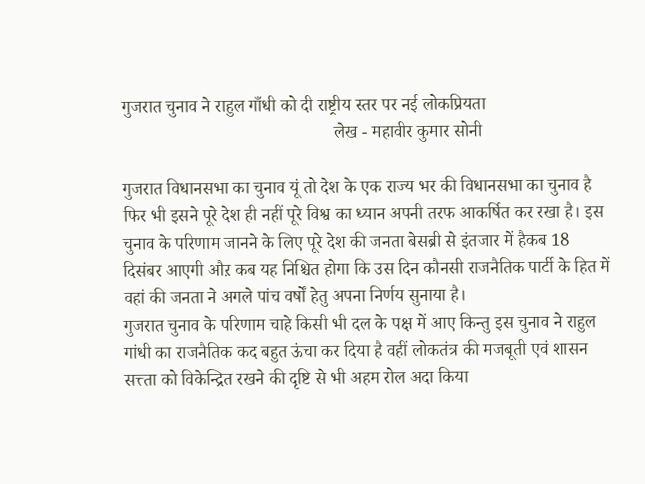गुजरात चुनाव ने राहुल गाँधी को दी राष्ट्रीय स्तर पर नई लोकप्रियता
                                                लेख - महावीर कुमार सोनी

गुजरात विधानसभा का चुनाव यूं तो देश के एक राज्य भर की विधानसभा का चुनाव है फिर भी इसने पूरे देश ही नहीं पूरे विश्व का ध्यान अपनी तरफ आकर्षित कर रखा है। इस चुनाव के परिणाम जानने के लिए पूरे देश की जनता बेसब्री से इंतजार में हैकब 18 दिसंबर आएगी औऱ कब यह निश्चित होगा कि उस दिन कौनसी राजनैतिक पार्टी के हित में वहां की जनता ने अगले पांच वर्षों हेतु अपना निर्णय सुनाया है।
गुजरात चुनाव के परिणाम चाहे किसी भी दल के पक्ष में आए किन्तु इस चुनाव ने राहुल गांधी का राजनैतिक कद बहुत ऊंचा कर दिया है वहीं लोकतंत्र की मजबूती एवं शासन सत्त्ता को विकेन्द्रित रखने की दृष्टि से भी अहम रोल अदा किया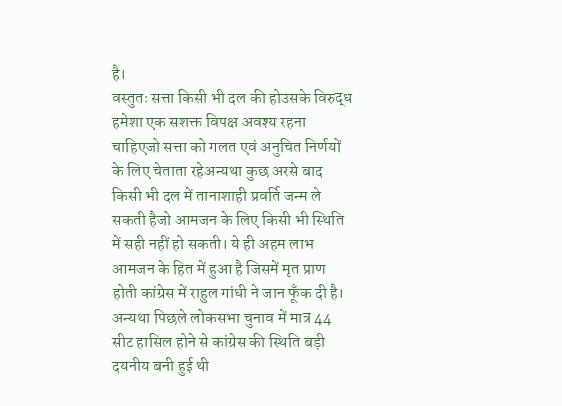है।
वस्तुतः सत्ता किसी भी दल की होउसके विरुद्ध हमेशा एक सशक्त विपक्ष अवश्य रहना चाहिएजो सत्ता को गलत एवं अनुचित निर्णयों के लिए चेताता रहेअन्यथा कुछ अरसे बाद किसी भी दल में तानाशाही प्रवर्ति जन्म ले सकती हैजो आमजन के लिए किसी भी स्थिति में सही नहीं हो सकती। ये ही अहम लाभ आमजन के हित में हुआ है जिसमें मृत प्राण होती कांग्रेस में राहुल गांधी ने जान फूँक दी है। अन्यथा पिछले लोकसभा चुनाव में मात्र 44 सीट हासिल होने से कांग्रेस की स्थिति बड़ी दयनीय बनी हुई थी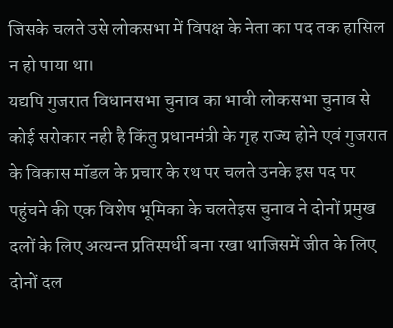जिसके चलते उसे लोकसभा में विपक्ष के नेता का पद तक हासिल न हो पाया था।
यद्यपि गुजरात विधानसभा चुनाव का भावी लोकसभा चुनाव से कोई सरोकार नही है किंतु प्रधानमंत्री के गृह राज्य होने एवं गुजरात के विकास मॉडल के प्रचार के रथ पर चलते उनके इस पद पर पहुंचने की एक विशेष भूमिका के चलतेइस चुनाव ने दोनों प्रमुख दलों के लिए अत्यन्त प्रतिस्पर्धी बना रखा थाजिसमें जीत के लिए दोनों दल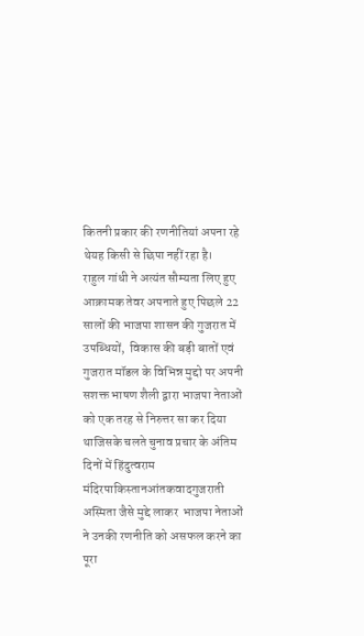कितनी प्रकार की रणनीतियां अपना रहे थेयह किसी से छिपा नहीं रहा है।
राहुल गांधी ने अत्यंत सौम्यता लिए हुए आक्रामक तेवर अपनाते हुए पिछले 22 सालों की भाजपा शासन की गुजरात में उपब्धियों,  विकास की बड़ी बातों एवं गुजरात मॉडल के विभिन्न मुद्दो पर अपनी सशक्त भाषण शैली द्वारा भाजपा नेताओं को एक तरह से निरुत्तर सा कर दिया थाजिसके चलते चुनाव प्रचार के अंतिम दिनों में हिंदुत्वराम मंदिरपाकिस्तानआंतकवादगुजराती अस्मिता जैसे मुद्दे लाकर  भाजपा नेताओं ने उनकी रणनीति को असफल करने का पूरा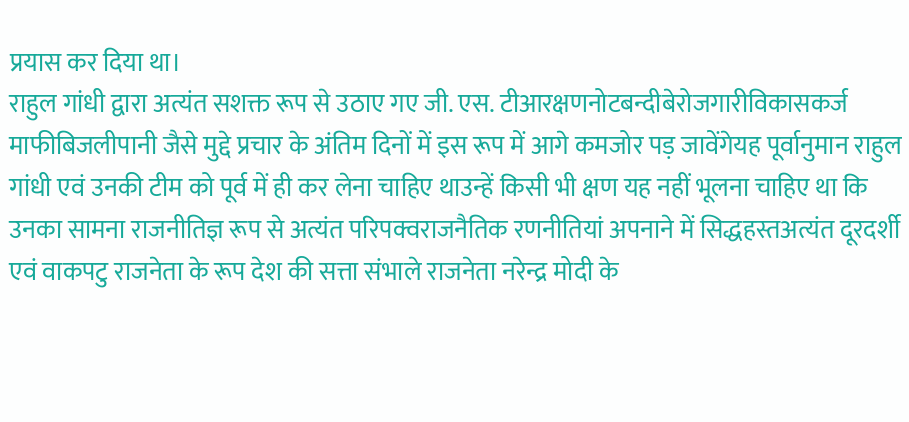प्रयास कर दिया था।
राहुल गांधी द्वारा अत्यंत सशक्त रूप से उठाए गए जी. एस. टीआरक्षणनोटबन्दीबेरोजगारीविकासकर्ज माफीबिजलीपानी जैसे मुद्दे प्रचार के अंतिम दिनों में इस रूप में आगे कमजोर पड़ जावेंगेयह पूर्वानुमान राहुल गांधी एवं उनकी टीम को पूर्व में ही कर लेना चाहिए थाउन्हें किसी भी क्षण यह नहीं भूलना चाहिए था कि उनका सामना राजनीतिज्ञ रूप से अत्यंत परिपक्वराजनैतिक रणनीतियां अपनाने में सिद्धहस्तअत्यंत दूरदर्शी एवं वाकपटु राजनेता के रूप देश की सत्ता संभाले राजनेता नरेन्द्र मोदी के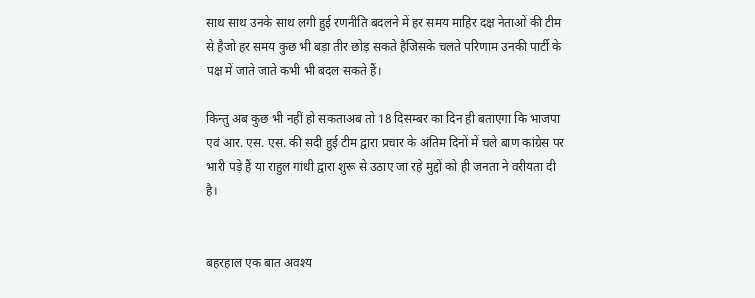साथ साथ उनके साथ लगी हुई रणनीति बदलने में हर समय माहिर दक्ष नेताओं की टीम से हैजो हर समय कुछ भी बड़ा तीर छोड़ सकते हैजिसके चलते परिणाम उनकी पार्टी के पक्ष में जाते जाते कभी भी बदल सकते हैं।

किन्तु अब कुछ भी नहीं हो सकताअब तो 18 दिसम्बर का दिन ही बताएगा कि भाजपा एवं आर. एस. एस. की सदी हुई टीम द्वारा प्रचार के अंतिम दिनों में चले बाण कांग्रेस पर भारी पड़े हैं या राहुल गांधी द्वारा शुरू से उठाए जा रहे मुद्दों को ही जनता ने वरीयता दी है।


बहरहाल एक बात अवश्य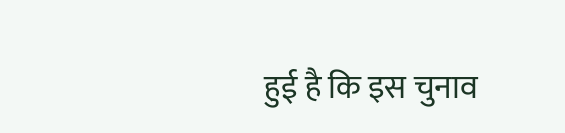हुई है कि इस चुनाव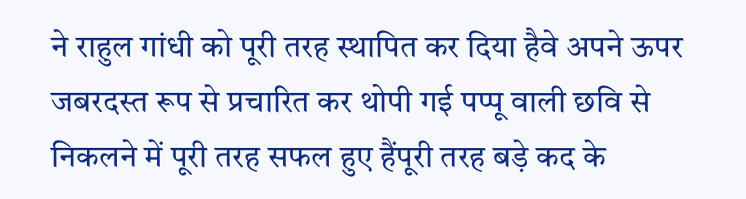ने राहुल गांधी को पूरी तरह स्थापित कर दिया हैवे अपने ऊपर जबरदस्त रूप से प्रचारित कर थोपी गई पप्पू वाली छवि से निकलने में पूरी तरह सफल हुए हैंपूरी तरह बड़े कद के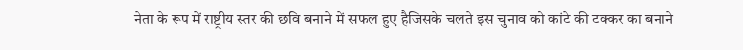नेता के रूप में राष्ट्रीय स्तर की छवि बनाने में सफल हुए हैजिसके चलते इस चुनाव को कांटे की टक्कर का बनाने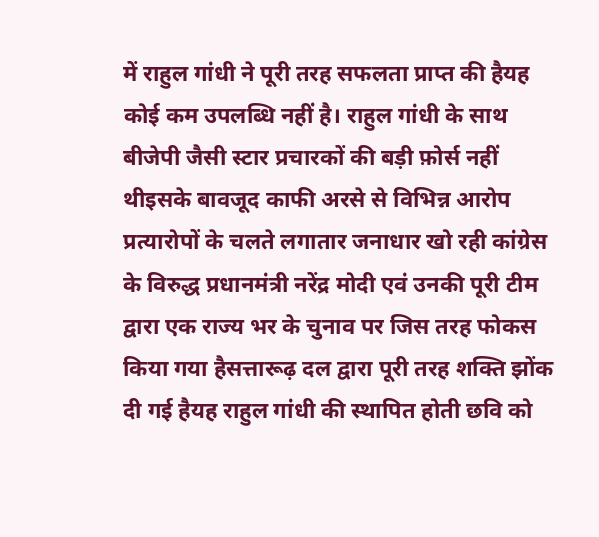में राहुल गांधी ने पूरी तरह सफलता प्राप्त की हैयह कोई कम उपलब्धि नहीं है। राहुल गांधी के साथ बीजेपी जैसी स्टार प्रचारकों की बड़ी फ़ोर्स नहीं थीइसके बावजूद काफी अरसे से विभिन्न आरोप प्रत्यारोपों के चलते लगातार जनाधार खो रही कांग्रेस के विरुद्ध प्रधानमंत्री नरेंद्र मोदी एवं उनकी पूरी टीम द्वारा एक राज्य भर के चुनाव पर जिस तरह फोकस किया गया हैसत्तारूढ़ दल द्वारा पूरी तरह शक्ति झोंक दी गई हैयह राहुल गांधी की स्थापित होती छवि को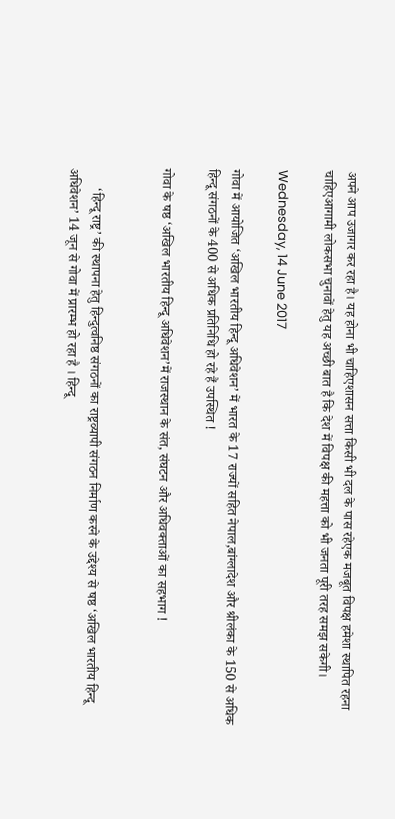अपने आप उजागर कर रहा है। यह होना भी चाहिएशासन सत्ता किसी भी दल के पास रहेएक मजबूत विपक्ष हमेशा स्थापित रहना चाहिएआगामी लोकसभा चुनावों हेतु यह अच्छी बात है कि देश में विपक्ष की महत्ता को भी जनता पूरी तरह समझ सकेगी।

Wednesday, 14 June 2017

गोवा में आयोजित ‘अखिल भारतीय हिन्दू अधिवेशन’ में भारत के 17 राज्यों सहित नेपाल,बांग्लादेश और श्रीलंका के 150 से अधिक हिन्दू संगठनों के 400 से अधिक प्रतिनिधि हो रहे हैं उपस्थित !

गोवा के षष्ठ ‘अखिल भारतीय हिन्दू अधिवेशन’में राजस्थान के संत, संघटन और अधिवक्ताओं का सहभाग !


      ‘हिन्दू राष्ट्र’ की स्थापना हेतु हिन्दुत्वनिष्ठ संगठनों का राष्ट्रव्यापी संगठन निर्माण करने के उद्देश्य से षष्ठ ‘अखिल भारतीय हिन्दू अधिवेशन’ 14 जून से गोवा में प्रारम्भ हो रहा है । हिन्दू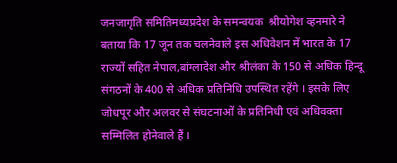जनजागृति समितिमध्यप्रदेश के समन्वयक  श्रीयोगेश व्हनमारे ने बताया कि 17 जून तक चलनेवाले इस अधिवेशन में भारत के 17 राज्यों सहित नेपाल,बांग्लादेश और श्रीलंका के 150 से अधिक हिन्दू संगठनों के 400 से अधिक प्रतिनिधि उपस्थित रहेंगे । इसके लिए जोधपूर और अलवर से संघटनाओं के प्रतिनिधी एवं अधिवक्ता सम्मिलित होनेवाले हैं ।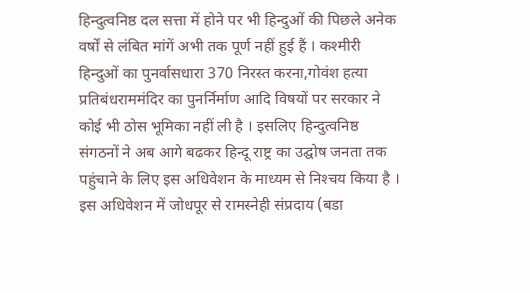हिन्दुत्वनिष्ठ दल सत्ता में होने पर भी हिन्दुओं की पिछले अनेक वर्षों से लंबित मांगें अभी तक पूर्ण नहीं हुई हैं । कश्मीरी हिन्दुओं का पुनर्वासधारा 370 निरस्त करना,गोवंश हत्या प्रतिबंधराममंदिर का पुनर्निर्माण आदि विषयों पर सरकार ने कोई भी ठोस भूमिका नहीं ली है । इसलिए हिन्दुत्वनिष्ठ संगठनों ने अब आगे बढकर हिन्दू राष्ट्र का उद्घोष जनता तक पहुंचाने के लिए इस अधिवेशन के माध्यम से निश्‍चय किया है । इस अधिवेशन में जोधपूर से रामस्नेही संप्रदाय (बडा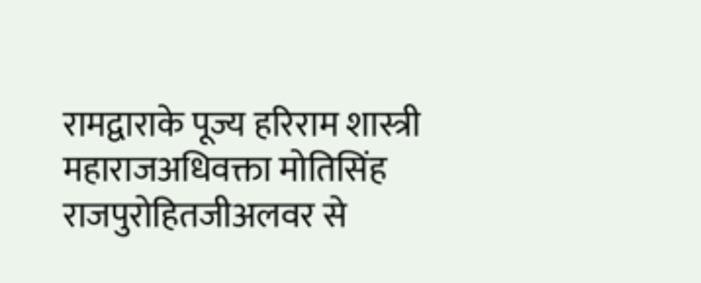रामद्वाराके पूज्य हरिराम शास्त्री महाराजअधिवक्ता मोतिसिंह राजपुरोहितजीअलवर से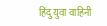हिंदु युवा वाहिनी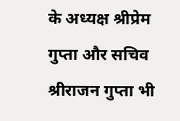के अध्यक्ष श्रीप्रेम गुप्ता और सचिव श्रीराजन गुप्ता भी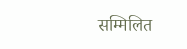सम्मिलित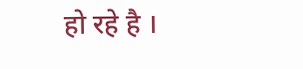हो रहे है ।